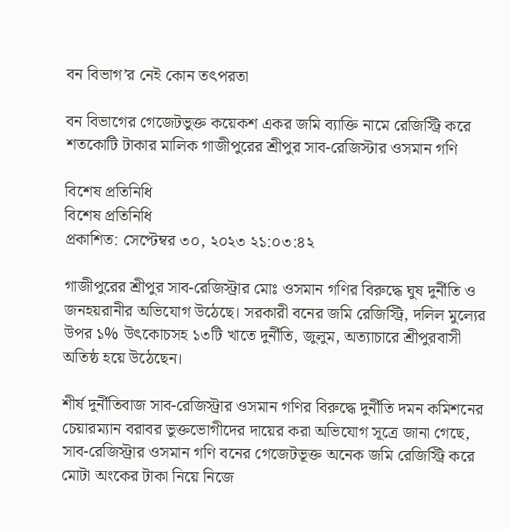বন বিভাগ’র নেই কোন তৎপরতা

বন বিভাগের গেজেটভুক্ত কয়েকশ একর জমি ব্যাক্তি নামে রেজিস্ট্রি করে শতকোটি টাকার মালিক গাজীপুরের শ্রীপুর সাব-রেজিস্টার ওসমান গণি

বিশেষ প্রতিনিধি
বিশেষ প্রতিনিধি
প্রকাশিত: সেপ্টেম্বর ৩০, ২০২৩ ২১:০৩:৪২

গাজীপুরের শ্রীপুর সাব-রেজিস্ট্রার মোঃ ওসমান গণির বিরুদ্ধে ঘুষ দুর্নীতি ও জনহয়রানীর অভিযোগ উঠেছে। সরকারী বনের জমি রেজিস্ট্রি, দলিল মুল্যের উপর ১% উৎকোচসহ ১৩টি খাতে দুর্নীতি, জুলুম, অত্যাচারে শ্রীপুরবাসী অতিষ্ঠ হয়ে উঠেছেন।

শীর্ষ দুর্নীতিবাজ সাব-রেজিস্ট্রার ওসমান গণির বিরুদ্ধে দুর্নীতি দমন কমিশনের চেয়ারম্যান বরাবর ভুক্তভোগীদের দায়ের করা অভিযোগ সূত্রে জানা গেছে, সাব-রেজিস্ট্রার ওসমান গণি বনের গেজেটভূক্ত অনেক জমি রেজিস্ট্রি করে মোটা অংকের টাকা নিয়ে নিজে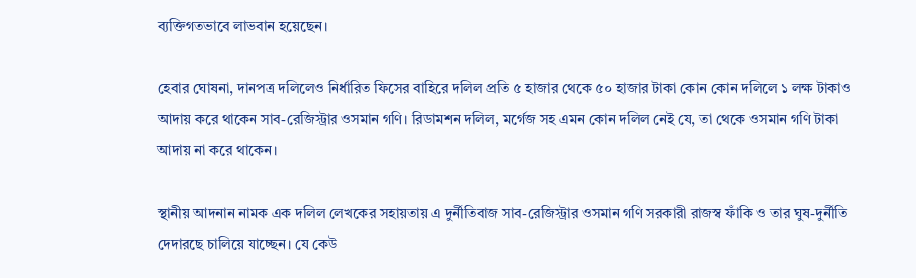ব্যক্তিগতভাবে লাভবান হয়েছেন।

হেবার ঘোষনা, দানপত্র দলিলেও নির্ধারিত ফিসের বাহিরে দলিল প্রতি ৫ হাজার থেকে ৫০ হাজার টাকা কোন কোন দলিলে ১ লক্ষ টাকাও আদায় করে থাকেন সাব-রেজিস্ট্রার ওসমান গণি। রিডামশন দলিল, মর্গেজ সহ এমন কোন দলিল নেই যে, তা থেকে ওসমান গণি টাকা আদায় না করে থাকেন।

স্থানীয় আদনান নামক এক দলিল লেখকের সহায়তায় এ দুর্নীতিবাজ সাব-রেজিস্ট্রার ওসমান গণি সরকারী রাজস্ব ফাঁকি ও তার ঘুষ-দুর্নীতি দেদারছে চালিয়ে যাচ্ছেন। যে কেউ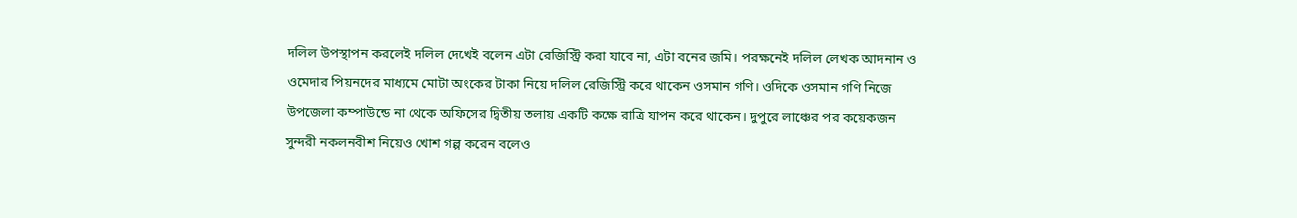দলিল উপস্থাপন করলেই দলিল দেখেই বলেন এটা রেজিস্ট্রি করা যাবে না, এটা বনের জমি। পরক্ষনেই দলিল লেখক আদনান ও ওমেদার পিয়নদের মাধ্যমে মোটা অংকের টাকা নিয়ে দলিল রেজিস্ট্রি করে থাকেন ওসমান গণি। ওদিকে ওসমান গণি নিজে উপজেলা কম্পাউন্ডে না থেকে অফিসের দ্বিতীয় তলায় একটি কক্ষে রাত্রি যাপন করে থাকেন। দুপুরে লাঞ্চের পর কয়েকজন সুন্দরী নকলনবীশ নিয়েও খোশ গল্প করেন বলেও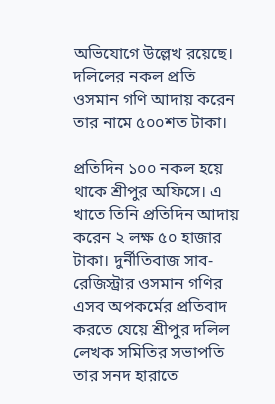অভিযোগে উল্লেখ রয়েছে। দলিলের নকল প্রতি ওসমান গণি আদায় করেন তার নামে ৫০০শত টাকা।

প্রতিদিন ১০০ নকল হয়ে থাকে শ্রীপুর অফিসে। এ খাতে তিনি প্রতিদিন আদায় করেন ২ লক্ষ ৫০ হাজার টাকা। দুর্নীতিবাজ সাব-রেজিস্ট্রার ওসমান গণির এসব অপকর্মের প্রতিবাদ করতে যেয়ে শ্রীপুর দলিল লেখক সমিতির সভাপতি তার সনদ হারাতে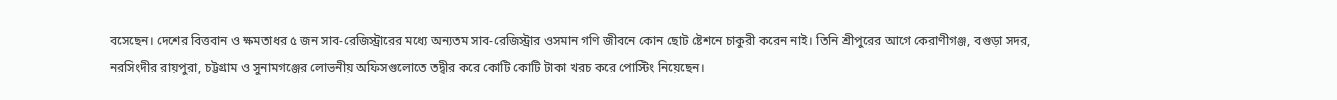বসেছেন। দেশের বিত্তবান ও ক্ষমতাধর ৫ জন সাব-রেজিস্ট্রারের মধ্যে অন্যতম সাব-রেজিস্ট্রার ওসমান গণি জীবনে কোন ছোট ষ্টেশনে চাকুরী করেন নাই। তিনি শ্রীপুরের আগে কেরাণীগঞ্জ, বগুড়া সদর, নরসিংদীর রায়পুরা, চট্টগ্রাম ও সুনামগঞ্জের লোভনীয় অফিসগুলোতে তদ্বীর করে কোটি কোটি টাকা খরচ করে পোস্টিং নিয়েছেন।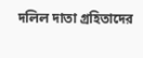দলিল দাতা গ্রহিতাদের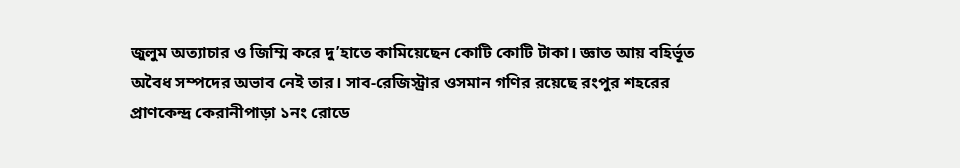জুলুম অত্যাচার ও জিম্মি করে দু’হাতে কামিয়েছেন কোটি কোটি টাকা। জ্ঞাত আয় বহির্ভূত অবৈধ সম্পদের অভাব নেই তার। সাব-রেজিস্ট্রার ওসমান গণির রয়েছে রংপুর শহরের প্রাণকেন্দ্র কেরানীপাড়া ১নং রোডে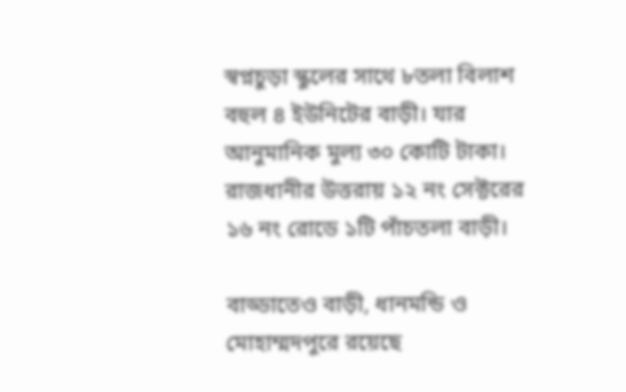স্বপ্নচুড়া স্কুলের সাথে ৮তলা বিলাশ বহুল ৪ ইউনিটের বাড়ী। যার আনুমানিক মুল্য ৩০ কোটি টাকা। রাজধানীর উত্তরায় ১২ নং সেক্টরের ১৬ নং রোডে ১টি পাঁচতলা বাড়ী।

বাড্ডাতেও বাড়ী, ধানমন্ডি ও মোহাম্মদপুরে রয়েছে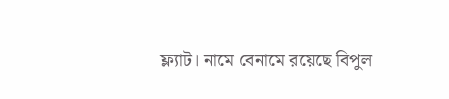ফ্ল্যাট। নামে বেনামে রয়েছে বিপুল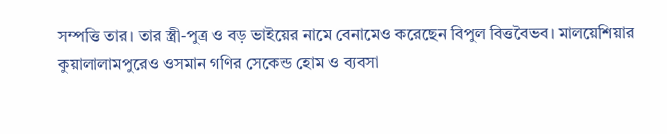সম্পত্তি তার। তার স্ত্রী-পুত্র ও বড় ভাইয়ের নামে বেনামেও করেছেন বিপুল বিত্তবৈভব। মালয়েশিয়ার কুয়ালালামপুরেও ওসমান গণির সেকেন্ড হোম ও ব্যবসা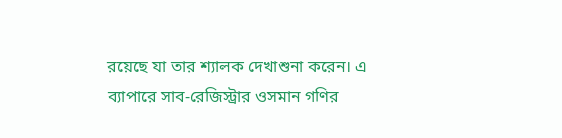রয়েছে যা তার শ্যালক দেখাশুনা করেন। এ ব্যাপারে সাব-রেজিস্ট্রার ওসমান গণির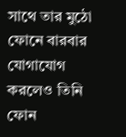সাথে তার মুঠো ফোনে বারবার যোগাযোগ করলেও তিনি ফোন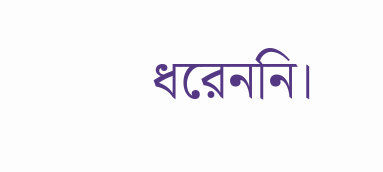ধরেননি।